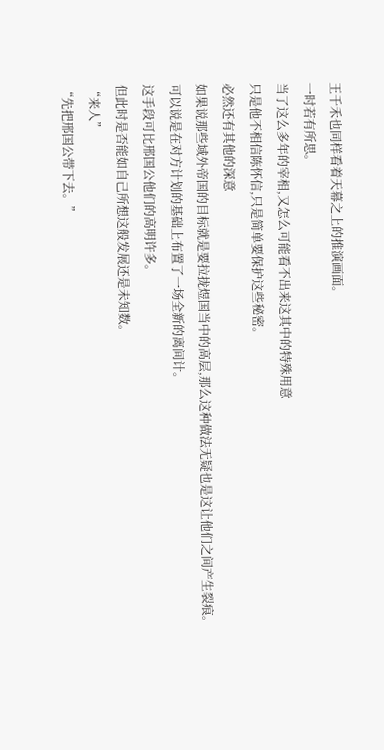王千禾也同样看着天幕之上的推演画面。
一时若有所思。
当了这么多年的宰相,又怎么可能看不出来这其中的特殊用意
只是他不相信陈怀信,只是简单要保护这些秘密。
必然还有其他的深意
如果说那些域外帝国的目标就是要拉拢煜国当中的高层,那么这种做法无疑也是这让他们之间产生裂痕。
可以说是在对方计划的基础上布置了一场全新的离间计。
这手段可比邢国公他们的高明许多。
但此时是否能如自己所想这般发展还是未知数。
“来人”
“先把邢国公带下去。”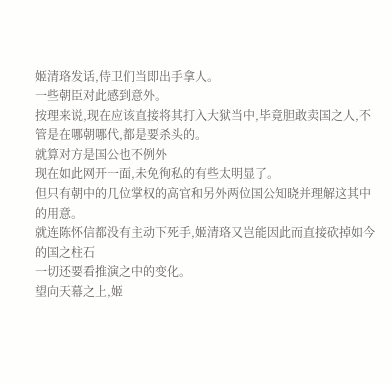姬清珞发话,侍卫们当即出手拿人。
一些朝臣对此感到意外。
按理来说,现在应该直接将其打入大狱当中,毕竟胆敢卖国之人,不管是在哪朝哪代,都是要杀头的。
就算对方是国公也不例外
现在如此网开一面,未免徇私的有些太明显了。
但只有朝中的几位掌权的高官和另外两位国公知晓并理解这其中的用意。
就连陈怀信都没有主动下死手,姬清珞又岂能因此而直接砍掉如今的国之柱石
一切还要看推演之中的变化。
望向天幕之上,姬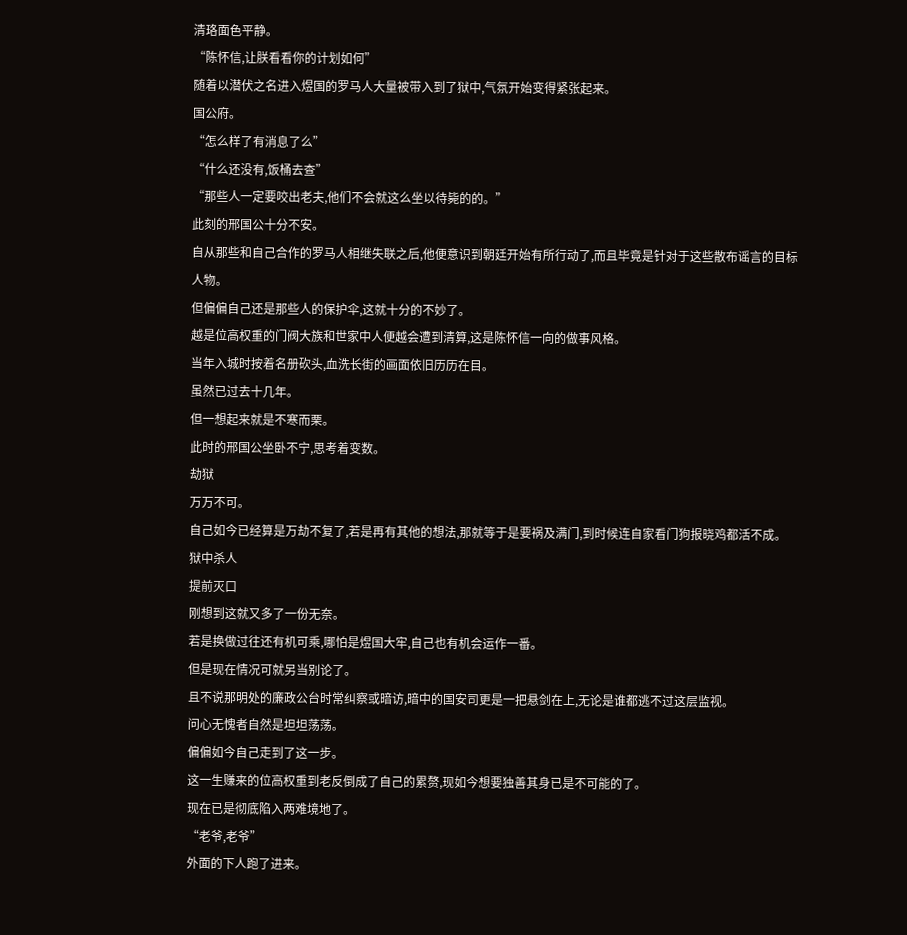清珞面色平静。
“陈怀信,让朕看看你的计划如何”
随着以潜伏之名进入煜国的罗马人大量被带入到了狱中,气氛开始变得紧张起来。
国公府。
“怎么样了有消息了么”
“什么还没有,饭桶去查”
“那些人一定要咬出老夫,他们不会就这么坐以待毙的的。”
此刻的邢国公十分不安。
自从那些和自己合作的罗马人相继失联之后,他便意识到朝廷开始有所行动了,而且毕竟是针对于这些散布谣言的目标人物。
但偏偏自己还是那些人的保护伞,这就十分的不妙了。
越是位高权重的门阀大族和世家中人便越会遭到清算,这是陈怀信一向的做事风格。
当年入城时按着名册砍头,血洗长街的画面依旧历历在目。
虽然已过去十几年。
但一想起来就是不寒而栗。
此时的邢国公坐卧不宁,思考着变数。
劫狱
万万不可。
自己如今已经算是万劫不复了,若是再有其他的想法,那就等于是要祸及满门,到时候连自家看门狗报晓鸡都活不成。
狱中杀人
提前灭口
刚想到这就又多了一份无奈。
若是换做过往还有机可乘,哪怕是煜国大牢,自己也有机会运作一番。
但是现在情况可就另当别论了。
且不说那明处的廉政公台时常纠察或暗访,暗中的国安司更是一把悬剑在上,无论是谁都逃不过这层监视。
问心无愧者自然是坦坦荡荡。
偏偏如今自己走到了这一步。
这一生赚来的位高权重到老反倒成了自己的累赘,现如今想要独善其身已是不可能的了。
现在已是彻底陷入两难境地了。
“老爷,老爷”
外面的下人跑了进来。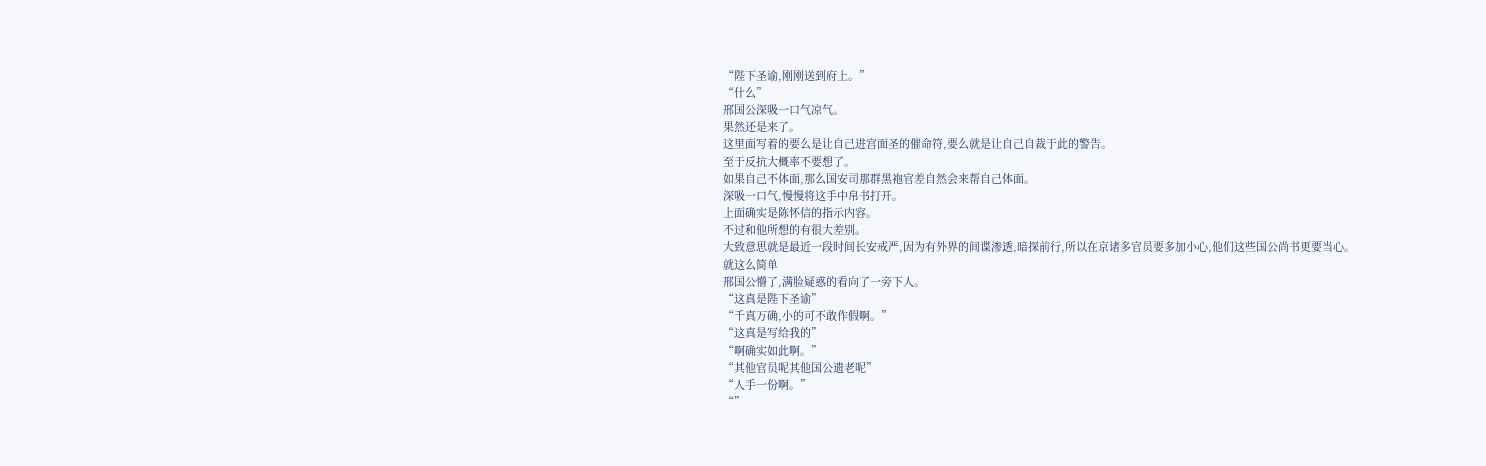“陛下圣谕,刚刚送到府上。”
“什么”
邢国公深吸一口气凉气。
果然还是来了。
这里面写着的要么是让自己进宫面圣的催命符,要么就是让自己自裁于此的警告。
至于反抗大概率不要想了。
如果自己不体面,那么国安司那群黑袍官差自然会来帮自己体面。
深吸一口气,慢慢将这手中帛书打开。
上面确实是陈怀信的指示内容。
不过和他所想的有很大差别。
大致意思就是最近一段时间长安戒严,因为有外界的间谍渗透,暗探前行,所以在京诸多官员要多加小心,他们这些国公尚书更要当心。
就这么简单
邢国公懵了,满脸疑惑的看向了一旁下人。
“这真是陛下圣谕”
“千真万确,小的可不敢作假啊。”
“这真是写给我的”
“啊确实如此啊。”
“其他官员呢其他国公遗老呢”
“人手一份啊。”
“”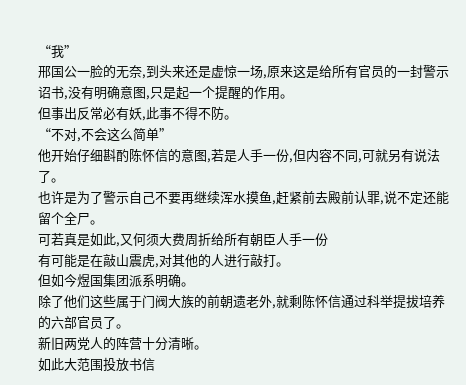“我”
邢国公一脸的无奈,到头来还是虚惊一场,原来这是给所有官员的一封警示诏书,没有明确意图,只是起一个提醒的作用。
但事出反常必有妖,此事不得不防。
“不对,不会这么简单”
他开始仔细斟酌陈怀信的意图,若是人手一份,但内容不同,可就另有说法了。
也许是为了警示自己不要再继续浑水摸鱼,赶紧前去殿前认罪,说不定还能留个全尸。
可若真是如此,又何须大费周折给所有朝臣人手一份
有可能是在敲山震虎,对其他的人进行敲打。
但如今煜国集团派系明确。
除了他们这些属于门阀大族的前朝遗老外,就剩陈怀信通过科举提拔培养的六部官员了。
新旧两党人的阵营十分清晰。
如此大范围投放书信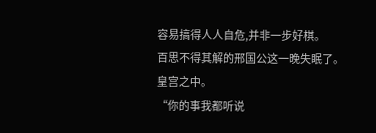容易搞得人人自危,并非一步好棋。
百思不得其解的邢国公这一晚失眠了。
皇宫之中。
“你的事我都听说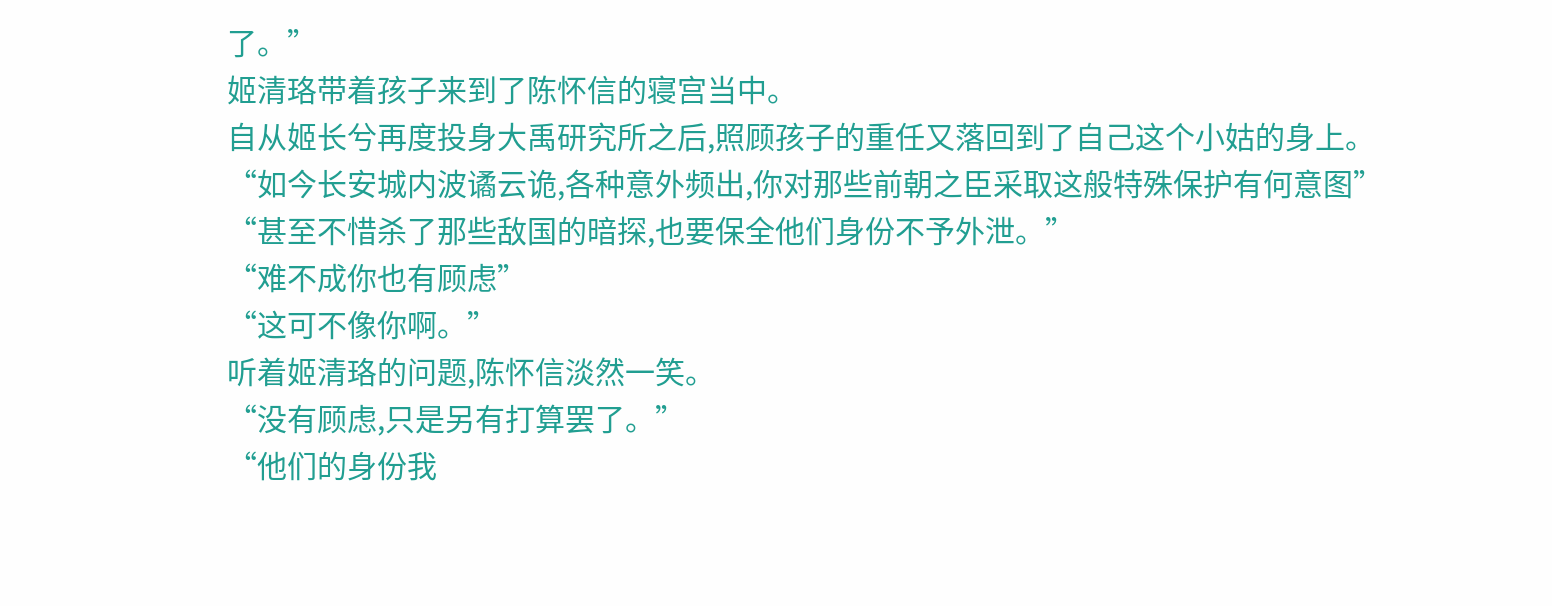了。”
姬清珞带着孩子来到了陈怀信的寝宫当中。
自从姬长兮再度投身大禹研究所之后,照顾孩子的重任又落回到了自己这个小姑的身上。
“如今长安城内波谲云诡,各种意外频出,你对那些前朝之臣采取这般特殊保护有何意图”
“甚至不惜杀了那些敌国的暗探,也要保全他们身份不予外泄。”
“难不成你也有顾虑”
“这可不像你啊。”
听着姬清珞的问题,陈怀信淡然一笑。
“没有顾虑,只是另有打算罢了。”
“他们的身份我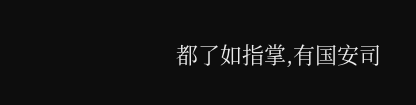都了如指掌,有国安司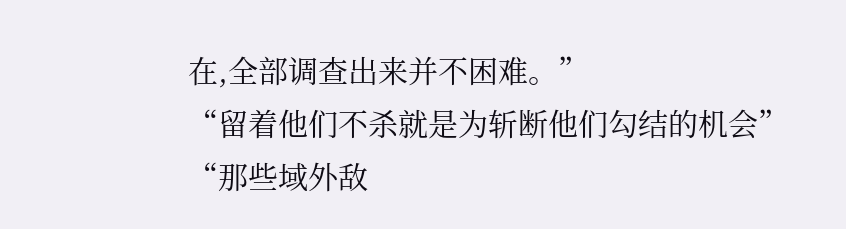在,全部调查出来并不困难。”
“留着他们不杀就是为斩断他们勾结的机会”
“那些域外敌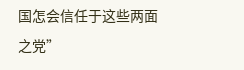国怎会信任于这些两面之党”